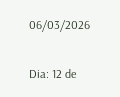06/03/2026

Dia: 12 de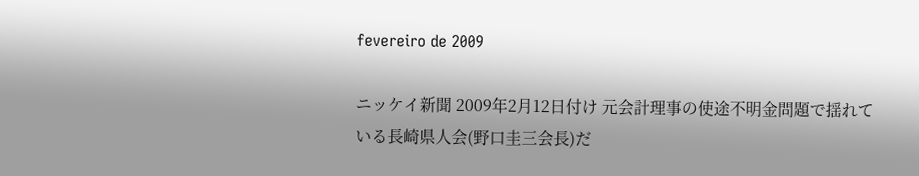fevereiro de 2009

ニッケイ新聞 2009年2月12日付け 元会計理事の使途不明金問題で揺れている長崎県人会(野口圭三会長)だ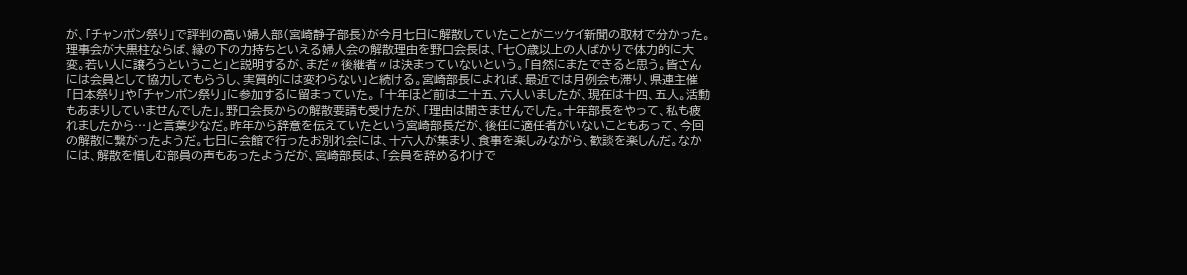が、「チャンポン祭り」で評判の高い婦人部(宮崎静子部長)が今月七日に解散していたことがニッケイ新聞の取材で分かった。理事会が大黒柱ならば、縁の下の力持ちといえる婦人会の解散理由を野口会長は、「七〇歳以上の人ばかりで体力的に大変。若い人に譲ろうということ」と説明するが、まだ〃後継者〃は決まっていないという。「自然にまたできると思う。皆さんには会員として協力してもらうし、実質的には変わらない」と続ける。宮崎部長によれば、最近では月例会も滞り、県連主催「日本祭り」や「チャンポン祭り」に参加するに留まっていた。 「十年ほど前は二十五、六人いましたが、現在は十四、五人。活動もあまりしていませんでした」。野口会長からの解散要請も受けたが、「理由は聞きませんでした。十年部長をやって、私も疲れましたから…」と言葉少なだ。昨年から辞意を伝えていたという宮崎部長だが、後任に適任者がいないこともあって、今回の解散に繋がったようだ。七日に会館で行ったお別れ会には、十六人が集まり、食事を楽しみながら、歓談を楽しんだ。なかには、解散を惜しむ部員の声もあったようだが、宮崎部長は、「会員を辞めるわけで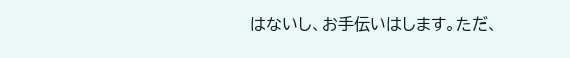はないし、お手伝いはします。ただ、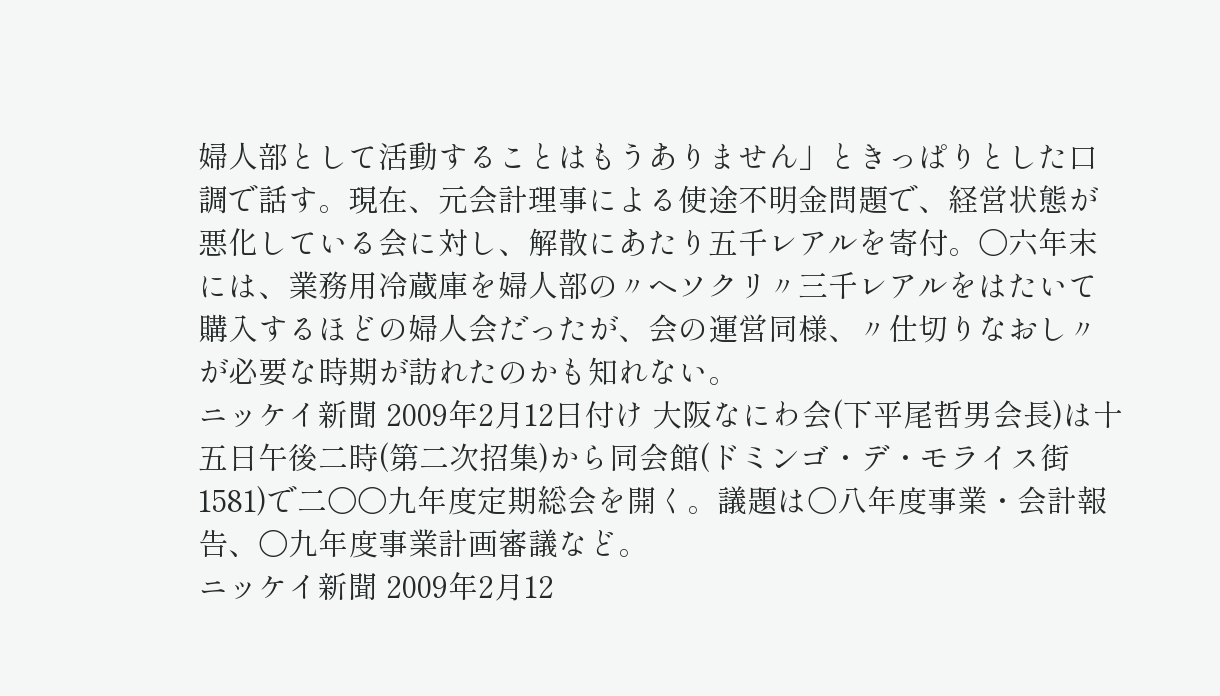婦人部として活動することはもうありません」ときっぱりとした口調で話す。現在、元会計理事による使途不明金問題で、経営状態が悪化している会に対し、解散にあたり五千レアルを寄付。〇六年末には、業務用冷蔵庫を婦人部の〃ヘソクリ〃三千レアルをはたいて購入するほどの婦人会だったが、会の運営同様、〃仕切りなおし〃が必要な時期が訪れたのかも知れない。
ニッケイ新聞 2009年2月12日付け 大阪なにわ会(下平尾哲男会長)は十五日午後二時(第二次招集)から同会館(ドミンゴ・デ・モライス街1581)で二〇〇九年度定期総会を開く。議題は〇八年度事業・会計報告、〇九年度事業計画審議など。
ニッケイ新聞 2009年2月12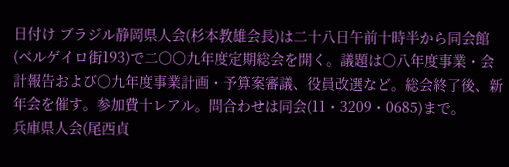日付け ブラジル静岡県人会(杉本教雄会長)は二十八日午前十時半から同会館(ベルゲイロ街193)で二〇〇九年度定期総会を開く。議題は〇八年度事業・会計報告および〇九年度事業計画・予算案審議、役員改選など。総会終了後、新年会を催す。参加費十レアル。問合わせは同会(11・3209・0685)まで。
兵庫県人会(尾西貞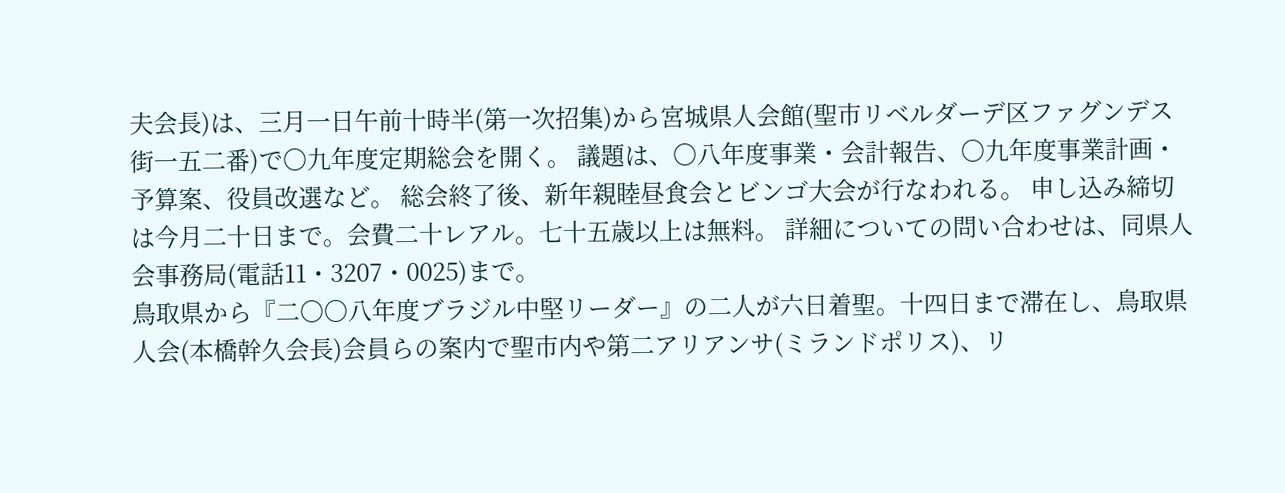夫会長)は、三月一日午前十時半(第一次招集)から宮城県人会館(聖市リベルダーデ区ファグンデス街一五二番)で〇九年度定期総会を開く。 議題は、〇八年度事業・会計報告、〇九年度事業計画・予算案、役員改選など。 総会終了後、新年親睦昼食会とビンゴ大会が行なわれる。 申し込み締切は今月二十日まで。会費二十レアル。七十五歳以上は無料。 詳細についての問い合わせは、同県人会事務局(電話11・3207・0025)まで。
鳥取県から『二〇〇八年度ブラジル中堅リーダー』の二人が六日着聖。十四日まで滞在し、鳥取県人会(本橋幹久会長)会員らの案内で聖市内や第二アリアンサ(ミランドポリス)、リ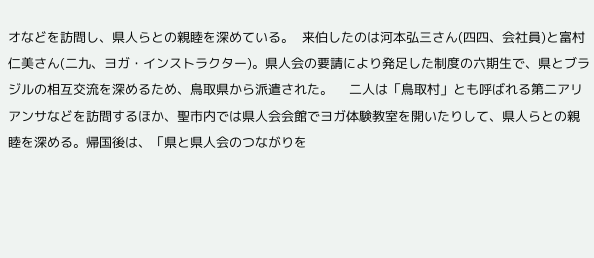オなどを訪問し、県人らとの親睦を深めている。  来伯したのは河本弘三さん(四四、会社員)と富村仁美さん(二九、ヨガ・インストラクター)。県人会の要請により発足した制度の六期生で、県とブラジルの相互交流を深めるため、鳥取県から派遣された。    二人は「鳥取村」とも呼ばれる第二アリアンサなどを訪問するほか、聖市内では県人会会館でヨガ体験教室を開いたりして、県人らとの親睦を深める。帰国後は、「県と県人会のつながりを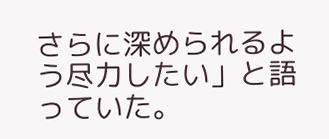さらに深められるよう尽力したい」と語っていた。